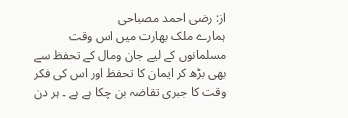از: رضی احمد مصباحی
ہمارے ملک بھارت میں اس وقت مسلمانوں کے لیے جان ومال کے تحفظ سے بھی بڑھ کر ایمان کا تحفظ اور اس کی فکر وقت کا جبری تقاضہ بن چکا ہے ہے ۔ ہر دن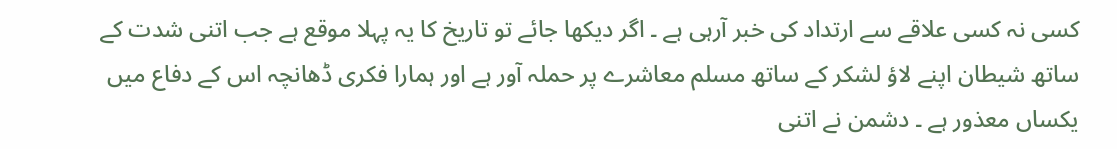کسی نہ کسی علاقے سے ارتداد کی خبر آرہی ہے ۔ اگر دیکھا جائے تو تاریخ کا یہ پہلا موقع ہے جب اتنی شدت کے ساتھ شیطان اپنے لاؤ لشکر کے ساتھ مسلم معاشرے پر حملہ آور ہے اور ہمارا فکری ڈھانچہ اس کے دفاع میں یکساں معذور ہے ۔ دشمن نے اتنی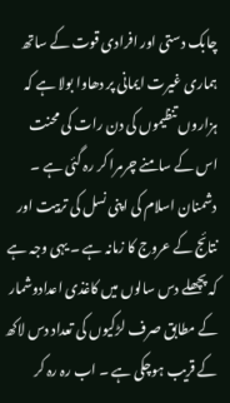چابک دستی اور افرادی قوت کے ساتھ ہماری غیرت ایمانی پر دھاوا بولا ہے کہ ہزاروں تنظیموں کی دن رات کی محنت اس کے سامنے چرمرا کر رہ گئی ہے ۔ دشمنان اسلام کی اپنی نسل کی تربیت اور نتائج کے عروج کا زمانہ ہے ۔ یہی وجہ ہے کہ پچھلے دس سالوں میں کاغذی اعدادوشمار کے مطابق صرف لڑکیوں کی تعداد دس لاکھ کے قریب ہوچکی ہے ۔ اب رہ رہ کر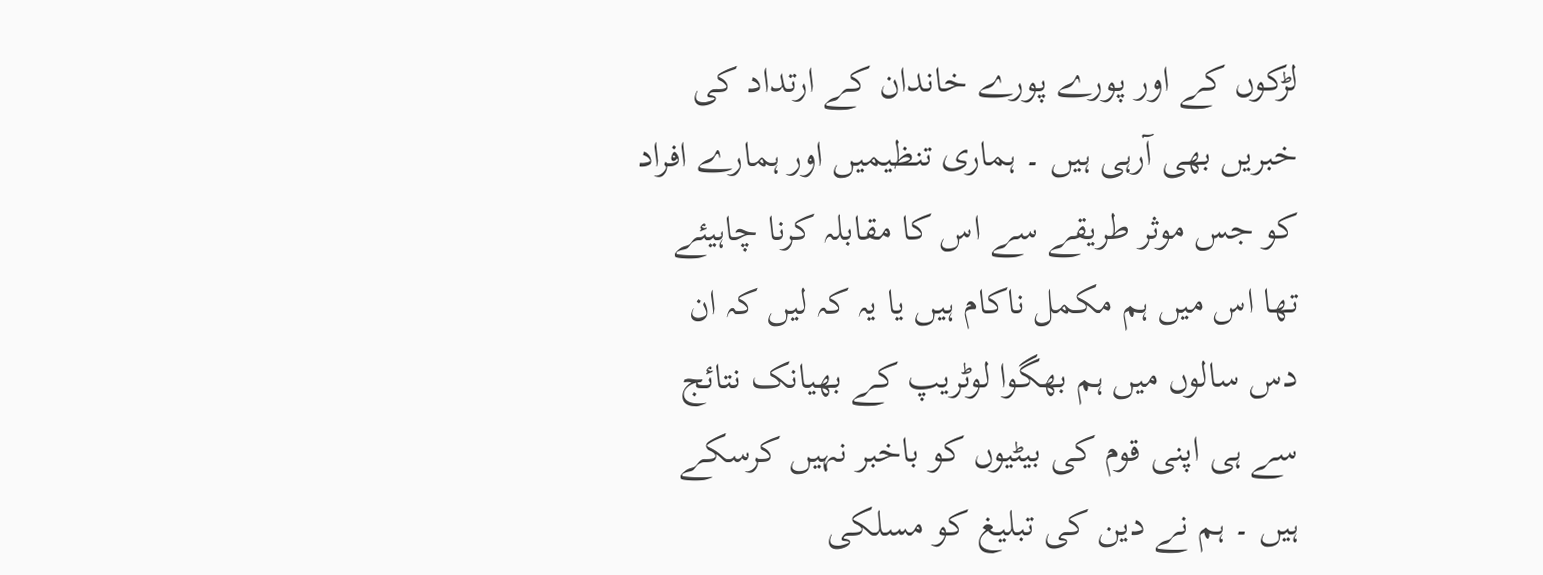لڑکوں کے اور پورے پورے خاندان کے ارتداد کی خبریں بھی آرہی ہیں ۔ ہماری تنظیمیں اور ہمارے افراد کو جس موثر طریقے سے اس کا مقابلہ کرنا چاہیئے تھا اس میں ہم مکمل ناکام ہیں یا یہ کہ لیں کہ ان دس سالوں میں ہم بھگوا لوٹریپ کے بھیانک نتائج سے ہی اپنی قوم کی بیٹیوں کو باخبر نہیں کرسکے ہیں ۔ ہم نے دین کی تبلیغ کو مسلکی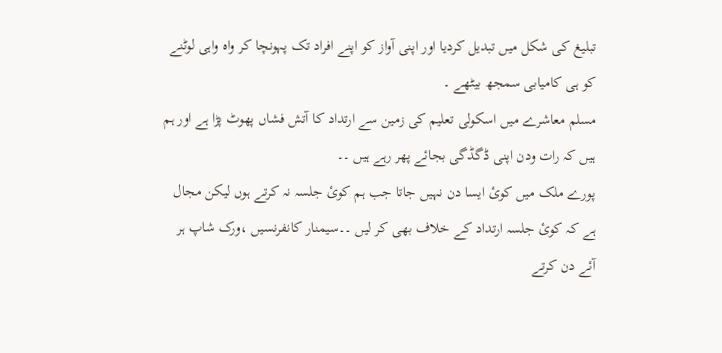تبلیغ کی شکل میں تبدیل کردیا اور اپنی آواز کو اپنے افراد تک پہونچا کر واہ واہی لوٹنے کو ہی کامیابی سمجھ بیٹھے ۔
مسلم معاشرے میں اسکولی تعلیم کی زمین سے ارتداد کا آتش فشاں پھوٹ پڑا ہے اور ہم ہیں کہ رات ودن اپنی ڈگڈگی بجائے پھر رہے ہیں ۔۔
پورے ملک میں کوئ ایسا دن نہیں جاتا جب ہم کوئ جلسہ نہ کرتے ہوں لیکن مجال ہے کہ کوئ جلسہ ارتداد کے خلاف بھی کر لیں ۔۔سیمنار کانفرنسیں ،ورک شاپ ہر آئے دن کرتے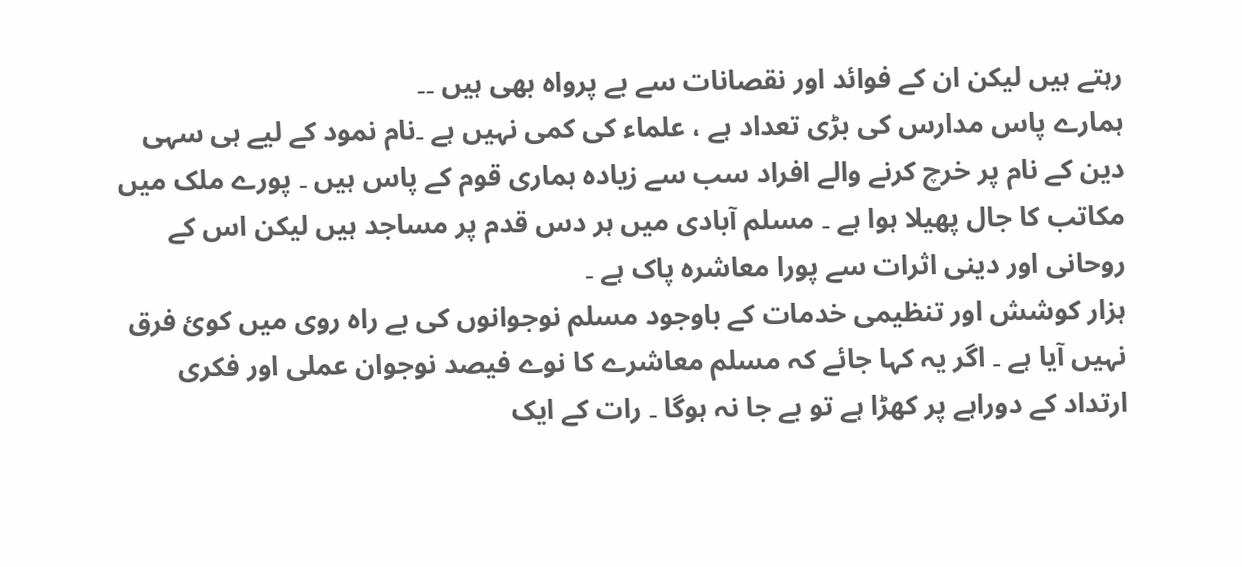رہتے ہیں لیکن ان کے فوائد اور نقصانات سے بے پرواہ بھی ہیں ۔۔
ہمارے پاس مدارس کی بڑی تعداد ہے ، علماء کی کمی نہیں ہے ۔نام نمود کے لیے ہی سہی دین کے نام پر خرچ کرنے والے افراد سب سے زیادہ ہماری قوم کے پاس ہیں ۔ پورے ملک میں مکاتب کا جال پھیلا ہوا ہے ۔ مسلم آبادی میں ہر دس قدم پر مساجد ہیں لیکن اس کے روحانی اور دینی اثرات سے پورا معاشرہ پاک ہے ۔
ہزار کوشش اور تنظیمی خدمات کے باوجود مسلم نوجوانوں کی بے راہ روی میں کوئ فرق نہیں آیا ہے ۔ اگر یہ کہا جائے کہ مسلم معاشرے کا نوے فیصد نوجوان عملی اور فکری ارتداد کے دوراہے پر کھڑا ہے تو بے جا نہ ہوگا ۔ رات کے ایک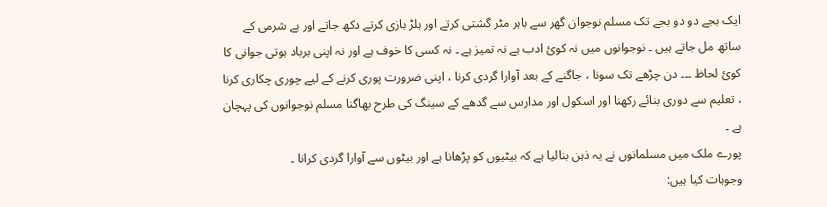ایک بجے دو دو بجے تک مسلم نوجوان گھر سے باہر مٹر گشتی کرتے اور ہلڑ بازی کرتے دکھ جاتے اور بے شرمی کے ساتھ مل جاتے ہیں ۔ نوجوانوں میں نہ کوئ ادب ہے نہ تمیز ہے ۔ نہ کسی کا خوف ہے اور نہ اپنی برباد ہوتی جوانی کا کوئ لحاظ ۔۔۔ دن چڑھے تک سونا ، جاگنے کے بعد آوارا گردی کرنا ، اپنی ضرورت پوری کرنے کے لیے چوری چکاری کرنا ، تعلیم سے دوری بنائے رکھنا اور اسکول اور مدارس سے گدھے کے سینگ کی طرح بھاگنا مسلم نوجوانوں کی پہچان ہے ۔
پورے ملک میں مسلمانوں نے یہ ذہن بنالیا ہے کہ بیٹیوں کو پڑھانا ہے اور بیٹوں سے آوارا گردی کرانا ۔
وجوہات کیا ہیں: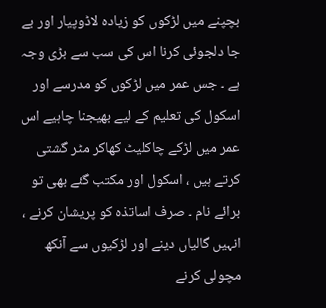بچپنے میں لڑکوں کو زیادہ لاڈوپیار اور بے جا دلجوئی کرنا اس کی سب سے بڑی وجہ ہے ۔ جس عمر میں لڑکوں کو مدرسے اور اسکول کی تعلیم کے لیے بھیجنا چاہیے اس عمر میں لڑکے چاکلیٹ کھاکر مٹر گشتی کرتے ہیں ، اسکول اور مکتب گئے بھی تو برائے نام ۔ صرف اساتذہ کو پریشان کرنے ، انہیں گالیاں دینے اور لڑکیوں سے آنکھ مچولی کرنے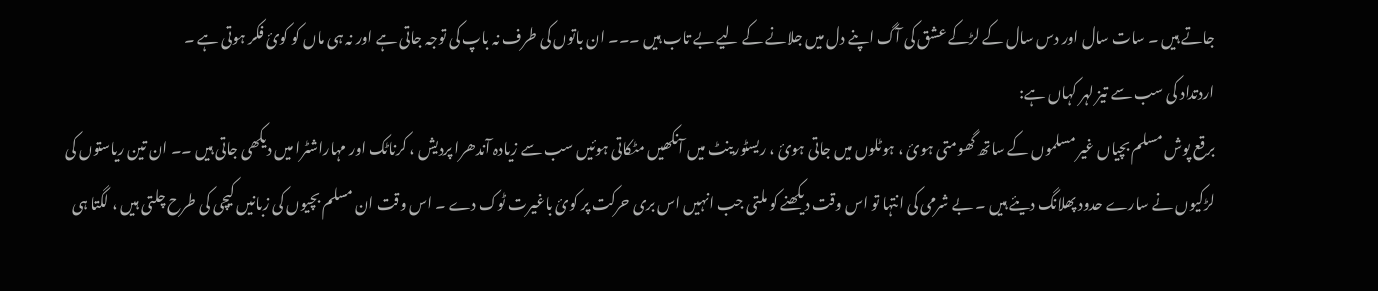جاتے ہیں ۔ سات سال اور دس سال کے لڑکے عشق کی آگ اپنے دل میں جلانے کے لیے بے تاب ہیں ۔۔۔ ان باتوں کی طرف نہ باپ کی توجہ جاتی ہے اور نہ ہی ماں کو کوئ فکر ہوتی ہے ۔
اردتداد کی سب سے تیز لہر کہاں ہے:
برقع پوش مسلم بچیاں غیر مسلموں کے ساتھ گھومتی ہوئ ، ہوٹلوں میں جاتی ہوئ ، ریسٹورینٹ میں آنکھیں مٹکاتی ہوئیں سب سے زیادہ آندھرا پردیش ، کرناٹک اور مہاراشٹرا میں دیکھی جاتی ہیں ۔۔ ان تین ریاستوں کی لڑکیوں نے سارے حدود پھلانگ دیئے ہیں ۔ بے شرمی کی انتہا تو اس وقت دیکھنے کو ملتی جب انہیں اس بری حرکت پر کوئ باغیرت ٹوک دے ۔ اس وقت ان مسلم بچیوں کی زبانیں کیچی کی طرح چلتی ہیں ، لگتا ہی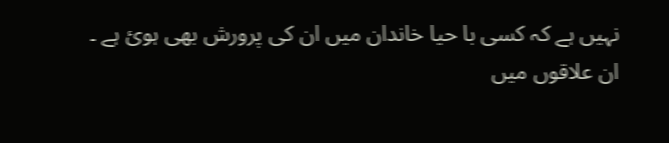نہیں ہے کہ کسی با حیا خاندان میں ان کی پرورش بھی ہوئ ہے ۔
ان علاقوں میں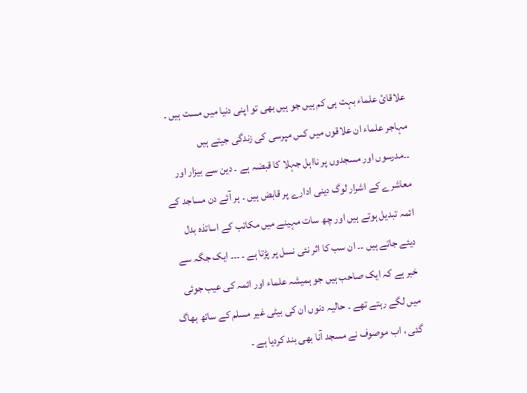علاقائ علماء بہت ہی کم ہیں جو ہیں بھی تو اپنی دنیا میں مست ہیں ۔ مہاجر علماء ان علاقوں میں کس مپرسی کی زندگی جیتے ہیں ۔۔مدرسوں اور مسجدوں پر نااہل جہلا کا قبضہ ہے ۔ دین سے بیزار اور معاشرے کے اشرار لوگ دینی ادارے پر قابض ہیں ۔ ہر آئے دن مساجد کے ائمہ تبدیل ہوتے ہیں اور چھ سات مہینے میں مکاتب کے اساتذہ بدل دیئے جاتے ہیں ۔۔ ان سب کا اثر نئی نسل پر پڑتا ہے ۔ ۔۔۔ ایک جگہ سے خبر ہے کہ ایک صاحب ہیں جو ہمیشہ علماء اور ائمہ کی عیب جوئی میں لگے رہتے تھے ۔ حالیہ دنوں ان کی بیٹی غیر مسلم کے ساتھ بھاگ گئی ، اب موصوف نے مسجد آنا بھی بند کردیا ہے ۔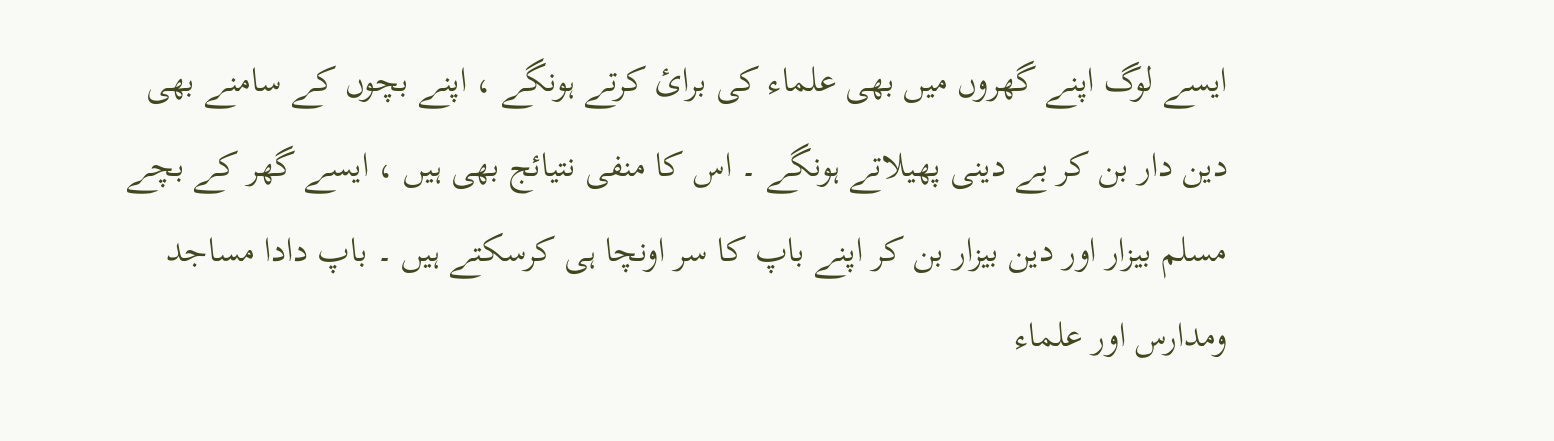ایسے لوگ اپنے گھروں میں بھی علماء کی برائ کرتے ہونگے ، اپنے بچوں کے سامنے بھی دین دار بن کر بے دینی پھیلاتے ہونگے ۔ اس کا منفی نتیائج بھی ہیں ، ایسے گھر کے بچے مسلم بیزار اور دین بیزار بن کر اپنے باپ کا سر اونچا ہی کرسکتے ہیں ۔ باپ دادا مساجد ومدارس اور علماء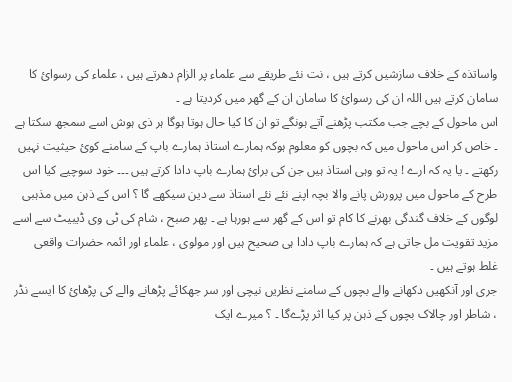واساتذہ کے خلاف سازشیں کرتے ہیں ، نت نئے طریقے سے علماء پر الزام دھرتے ہیں ، علماء کی رسوائ کا سامان کرتے ہیں اللہ ان کی رسوائ کا سامان ان کے گھر میں کردیتا ہے ۔
اس ماحول کے بچے جب مکتب پڑھنے آتے ہونگے تو ان کا کیا حال ہوتا ہوگا ہر ذی ہوش اسے سمجھ سکتا ہے ۔ خاص کر اس ماحول میں کہ بچوں کو معلوم ہوکہ ہمارے استاذ ہمارے باپ کے سامنے کوئ حیثیت نہیں رکھتے ۔ یا یہ کہ ارے ! یہ تو وہی استاذ ہیں جن کی برائ ہمارے باپ دادا کرتے ہیں ۔۔۔ خود سوچیے کیا اس طرح کے ماحول میں پرورش پانے والا بچہ اپنے نئے نئے استاذ سے دین سیکھے گا ؟ اس کے ذہن میں مذہبی لوگوں کے خلاف گندگی بھرنے کا کام تو اس کے گھر سے ہورہا ہے ۔ پھر صبح ، شام کی ٹی وی ڈیبیٹ سے اسے مزید تقویت مل جاتی ہے کہ ہمارے باپ دادا ہی صحیح ہیں اور مولوی ، علماء اور ائمہ حضرات واقعی غلط ہوتے ہیں ۔
جری اور آنکھیں دکھانے والے بچوں کے سامنے نظریں نیچی اور سر جھکائے پڑھانے والے کی پڑھائ کا ایسے نڈر ، شاطر اور چالاک بچوں کے ذہن پر کیا اثر پڑےگا ۔ ؟ میرے ایک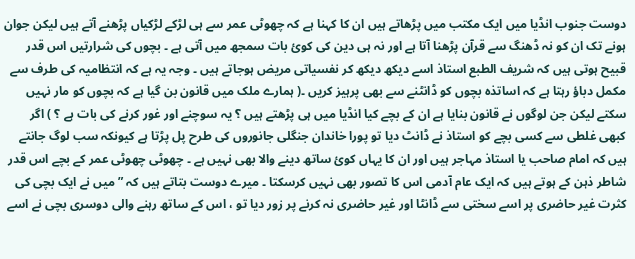دوست جنوب انڈیا میں ایک مکتب میں پڑھاتے ہیں ان کا کہنا ہے کہ چھوٹی عمر سے ہی لڑکے لڑکیاں پڑھنے آتے ہیں لیکن جوان ہونے تک ان کو نہ ڈھنگ سے قرآن پڑھنا آتا ہے اور نہ ہی دین کی کوئ بات سمجھ میں آتی ہے ۔ بچوں کی شرارتیں اس قدر قبیح ہوتی ہیں کہ شریف الطبع استاذ اسے دیکھ دیکھ کر نفسیاتی مریض ہوجاتے ہیں ۔ وجہ یہ ہے کہ انتظامیہ کی طرف سے مکمل دباؤ رہتا ہے کہ اساتذہ بچوں کو ڈانٹنے سے بھی پرہیز کریں ۔( ہمارے ملک میں قانون بن گیا ہے کہ بچوں کو مار نہیں سکتے لیکن جن لوگوں نے قانون بنایا ہے ان کے بچے کیا انڈیا میں ہی پڑھتے ہیں ؟ یہ سوچنے اور غور کرنے کی بات ہے ؟ ) اگر کبھی غلطی سے کسی بچے کو استاذ نے ڈانٹ دیا تو پورا خاندان جنگلی جانوروں کی طرح پل پڑتا ہے کیونکہ سب لوگ جانتے ہیں کہ امام صاحب یا استاذ مہاجر ہیں اور ان کا یہاں کوئ ساتھ دینے والا بھی نہیں ہے ۔ چھوٹی چھوٹی عمر کے بچے اس قدر شاطر ذہن کے ہوتے ہیں کہ ایک عام آدمی اس کا تصور بھی نہیں کرسکتا ۔ میرے دوست بتاتے ہیں کہ ” میں نے ایک بچی کی کثرت غیر حاضری پر اسے سختی سے ڈانٹا اور غیر حاضری نہ کرنے پر زور دیا تو ، اس کے ساتھ رہنے والی دوسری بچی نے اسے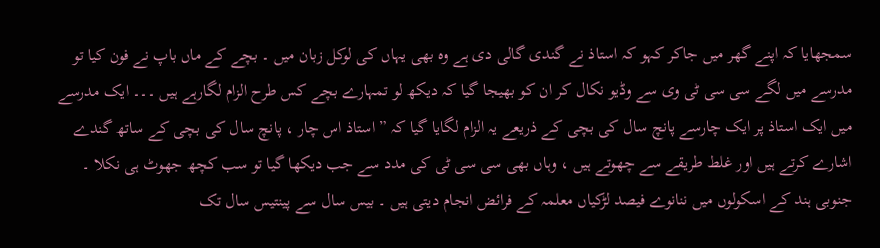سمجھایا کہ اپنے گھر میں جاکر کہو کہ استاذ نے گندی گالی دی ہے وہ بھی یہاں کی لوکل زبان میں ۔ بچے کے ماں باپ نے فون کیا تو مدرسے میں لگے سی سی ٹی وی سے وڈیو نکال کر ان کو بھیجا گیا کہ دیکھ لو تمہارے بچے کس طرح الزام لگارہے ہیں ۔۔۔ ایک مدرسے میں ایک استاذ پر ایک چارسے پانچ سال کی بچی کے ذریعے یہ الزام لگایا گیا کہ ” استاذ اس چار ، پانچ سال کی بچی کے ساتھ گندے اشارے کرتے ہیں اور غلط طریقے سے چھوتے ہیں ، وہاں بھی سی سی ٹی کی مدد سے جب دیکھا گیا تو سب کچھ جھوٹ ہی نکلا ۔
جنوبی ہند کے اسکولوں میں ننانوے فیصد لڑکیاں معلمہ کے فرائض انجام دیتی ہیں ۔ بیس سال سے پینتیس سال تک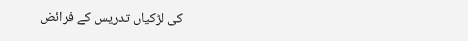کی لڑکیاں تدریس کے فرائض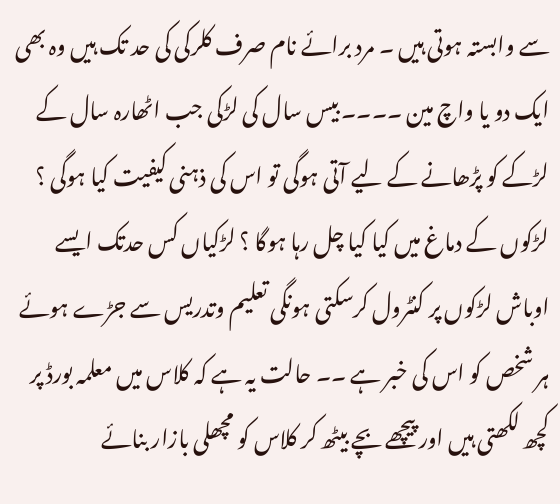سے وابستہ ہوتی ہیں ۔ مرد برائے نام صرف کلرکی کی حد تک ہیں وہ بھی ایک دو یا واچ مین ۔۔۔۔ بیس سال کی لڑکی جب اٹھارہ سال کے لڑکے کو پڑھانے کے لیے آتی ہوگی تو اس کی ذہنی کیفیت کیا ہوگی ؟ لڑکوں کے دماغ میں کیا کیا چل رہا ہوگا ؟ لڑکیاں کس حدتک ایسے اوباش لڑکوں پر کنٹرول کرسکتی ہونگی تعلیم وتدریس سے جڑے ہوئے ہر شخص کو اس کی خبر ہے ۔۔ حالت یہ ہے کہ کلاس میں معلمہ بورڈ پر کچھ لکھتی ہیں اور پیچھے بچے بیٹھ کر کلاس کو مچھلی بازار بنائے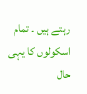رہتے ہیں ۔ تمام اسکولوں کا یہی حال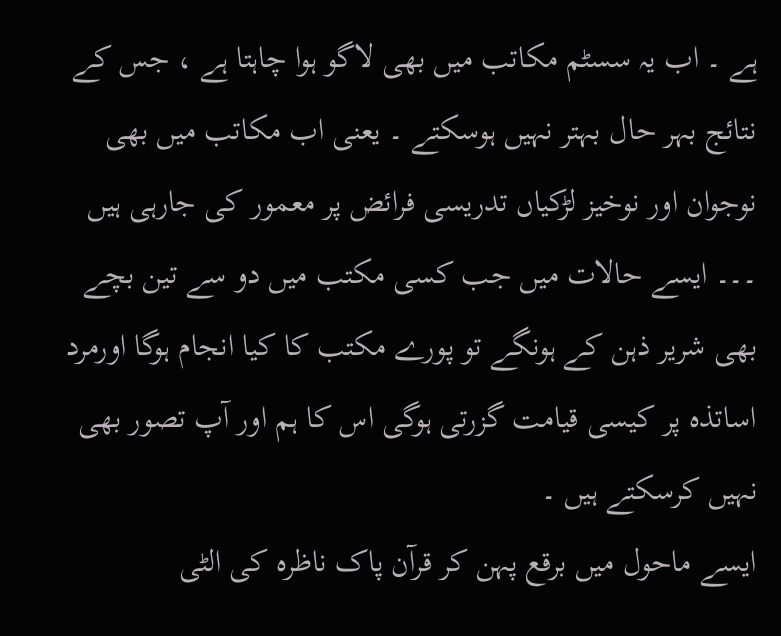ہے ۔ اب یہ سسٹم مکاتب میں بھی لاگو ہوا چاہتا ہے ، جس کے نتائج بہر حال بہتر نہیں ہوسکتے ۔ یعنی اب مکاتب میں بھی نوجوان اور نوخیز لڑکیاں تدریسی فرائض پر معمور کی جارہی ہیں ۔۔۔ ایسے حالات میں جب کسی مکتب میں دو سے تین بچے بھی شریر ذہن کے ہونگے تو پورے مکتب کا کیا انجام ہوگا اورمرد اساتذہ پر کیسی قیامت گزرتی ہوگی اس کا ہم اور آپ تصور بھی نہیں کرسکتے ہیں ۔
ایسے ماحول میں برقع پہن کر قرآن پاک ناظرہ کی الٹی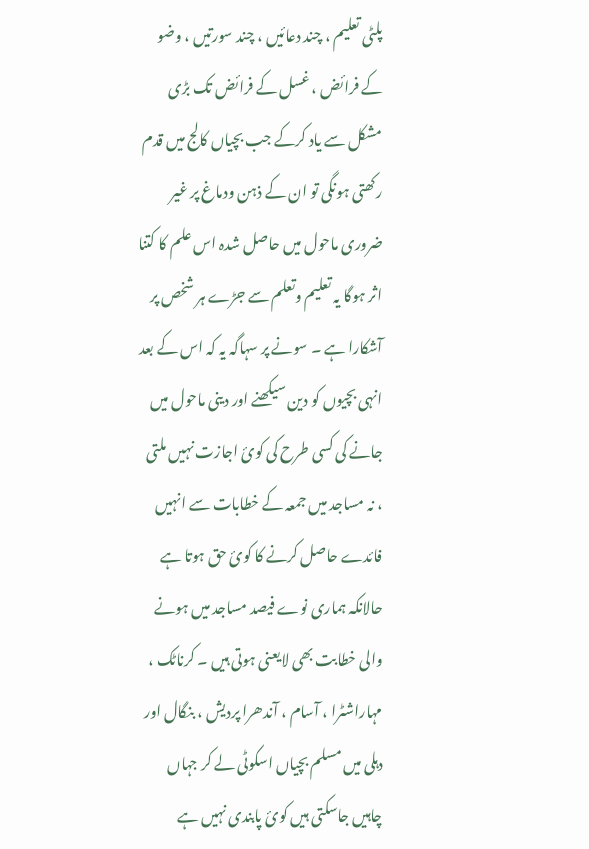پلٹی تعلیم ، چند دعائیں ، چند سورتیں ، وضو کے فرائض ، غسل کے فرائض تک بڑی مشکل سے یاد کرکے جب بچیاں کالج میں قدم رکھتی ہونگی تو ان کے ذہن ودماغ پر غیر ضروری ماحول میں حاصل شدہ اس علم کا کتنا اثر ہوگا یہ تعلیم وتعلم سے جڑے ہر شخص پر آشکارا ہے ۔ سونے پر سہاگہ یہ کہ اس کے بعد انہی بچیوں کو دین سیکھنے اور دینی ماحول میں جانے کی کسی طرح کی کوئ اجازت نہیں ملتی ، نہ مساجد میں جمعہ کے خطابات سے انہیں فائدے حاصل کرنے کا کوئ حق ہوتا ہے حالانکہ ہماری نوے فیصد مساجد میں ہونے والی خطابت بھی لایعنی ہوتی ہیں ۔ کرناٹک ، مہاراشٹرا ، آسام ، آندھرا پردیش ، بنگال اور دہلی میں مسلم بچیاں اسکوٹی لے کر جہاں چاہیں جاسکتی ہیں کوئ پابندی نہیں ہے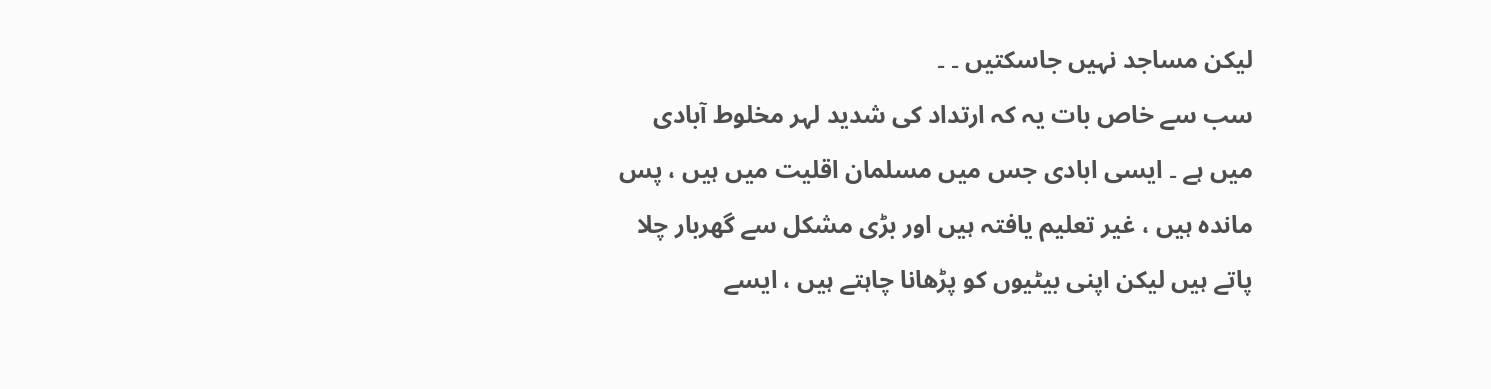لیکن مساجد نہیں جاسکتیں ۔ ۔
سب سے خاص بات یہ کہ ارتداد کی شدید لہر مخلوط آبادی میں ہے ۔ ایسی ابادی جس میں مسلمان اقلیت میں ہیں ، پس ماندہ ہیں ، غیر تعلیم یافتہ ہیں اور بڑی مشکل سے گھربار چلا پاتے ہیں لیکن اپنی بیٹیوں کو پڑھانا چاہتے ہیں ، ایسے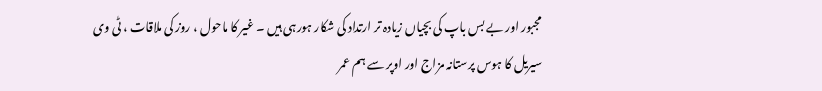مجبور اور بے بس باپ کی بچیاں زیادہ تر ارتداد کی شکار ہورہی ہیں ۔ غیر کا ماحول ، روز کی ملاقات ، ٹی وی سیریل کا ہوس پرستانہ مزاج اور اوپر سے ہم عمر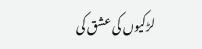لڑکیوں کی عشق کی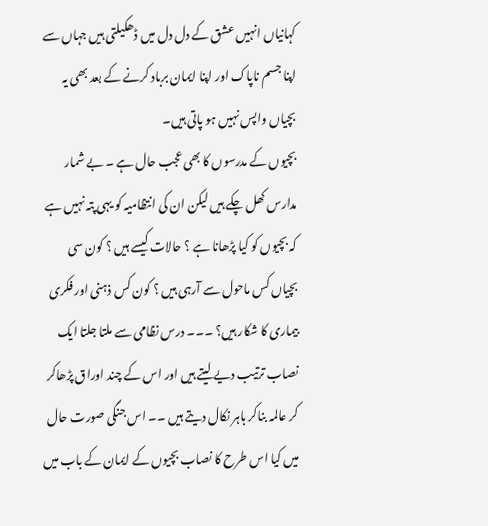کہانیاں انہیں عشق کے دل دل میں ڈھکیلتی ہیں جہاں سے اپنا جسم ناپاک اور اپنا ایمان برباد کرنے کے بعد بھی یہ بچیاں واپس نہیں ہو پاتی ہیں۔
بچیوں کے مدرسوں کا بھی عجب حال ہے ۔ بے شمار مدارس کھل چکے ہیں لیکن ان کی انتظامیہ کو یہی پتہ نہیں ہے کہ بچیوں کو کیا پڑھانا ہے ؟ حالات کیسے ہیں ؟ کون سی بچیاں کس ماحول سے آرہی ہیں ؟ کون کس ذہنی اور فکری بیماری کا شکار ہیں؟ ۔۔۔ درس نظامی سے ملتا جلتا ایک نصاب ترتیب دیے لیتے ہیں اور اس کے چند اوراق پڑھاکر کر عالمہ بناکر باہر نکال دیتے ہیں ۔۔ اس جنگی صورت حال میں کیا اس طرح کا نصاب بچیوں کے ایمان کے باب میں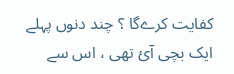کفایت کرےگا ؟ چند دنوں پہلے ایک بچی آئ تھی ، اس سے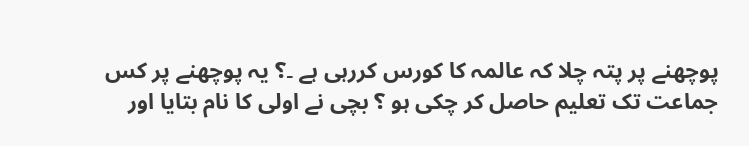پوچھنے پر پتہ چلا کہ عالمہ کا کورس کررہی ہے ۔؟ یہ پوچھنے پر کس جماعت تک تعلیم حاصل کر چکی ہو ؟ بچی نے اولی کا نام بتایا اور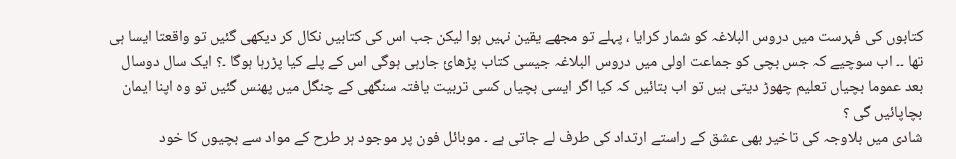کتابوں کی فہرست میں دروس البلاغہ کو شمار کرایا ، پہلے تو مجھے یقین نہیں ہوا لیکن جب اس کی کتابیں نکال کر دیکھی گئیں تو واقعتا ایسا ہی تھا ۔۔ اب سوچیے کہ جس بچی کو جماعت اولی میں دروس البلاغہ جیسی کتاب پڑھائ جارہی ہوگی اس کے پلے کیا پڑرہا ہوگا ۔؟ ایک سال دوسال بعد عموما بچیاں تعلیم چھوڑ دیتی ہیں تو اب بتائیں کہ کیا اگر ایسی بچیاں کسی تربیت یافتہ سنگھی کے چنگل میں پھنس گئیں تو وہ اپنا ایمان بچاپائیں گی ؟
شادی میں بلاوجہ کی تاخیر بھی عشق کے راستے ارتداد کی طرف لے جاتی ہے ۔ موبائل فون پر موجود ہر طرح کے مواد سے بچیوں کا خود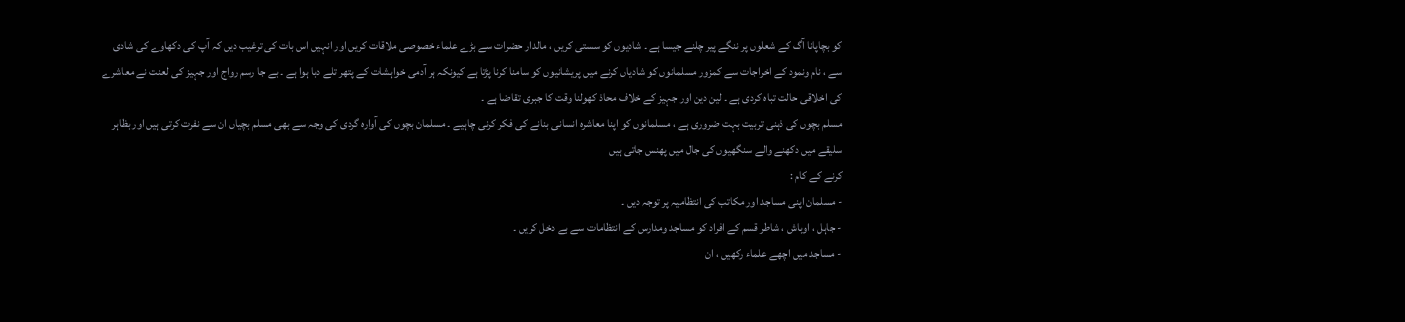کو بچاپانا آگ کے شعلوں پر ننگے پیر چلنے جیسا ہے ۔ شادیوں کو سستی کریں ، مالدار حضرات سے بڑے علماء خصوصی ملاقات کریں اور انہیں اس بات کی ترغیب دیں کہ آپ کی دکھاوے کی شادی سے ، نام ونمود کے اخراجات سے کمزور مسلمانوں کو شادیاں کرنے میں پریشانیوں کو سامنا کرنا پڑتا ہے کیونکہ ہر آدمی خواہشات کے پتھر تلے دبا ہوا ہے ۔ بے جا رسم رواج اور جہیز کی لعنت نے معاشرے کی اخلاقی حالت تباہ کردی ہے ۔ لین دین اور جہیز کے خلاف محاذ کھولنا وقت کا جبری تقاضا ہے ۔
مسلم بچوں کی ذہنی تربیت بہت ضروری ہے ، مسلمانوں کو اپنا معاشرہ انسانی بنانے کی فکر کرنی چاہیے ۔ مسلمان بچوں کی آوارہ گردی کی وجہ سے بھی مسلم بچیاں ان سے نفرت کرتی ہیں اور بظاہر سلیقے میں دکھنے والے سنگھیوں کی جال میں پھنس جاتی ہیں
کرنے کے کام :
- مسلمان اپنی مساجد اور مکاتب کی انتظامیہ پر توجہ دیں ۔
- جاہل ، اوباش ، شاطر قسم کے افراد کو مساجد ومدارس کے انتظامات سے بے دخل کریں ۔
- مساجد میں اچھے علماء رکھیں ، ان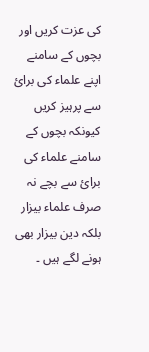کی عزت کریں اور بچوں کے سامنے اپنے علماء کی برائ سے پرہیز کریں کیونکہ بچوں کے سامنے علماء کی برائ سے بچے نہ صرف علماء بیزار بلکہ دین بیزار بھی ہونے لگے ہیں ۔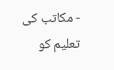- مکاتب کی تعلیم کو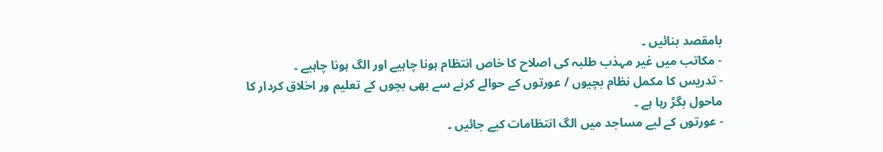بامقصد بنائیں ۔
- مکاتب میں غیر مہذب طلبہ کی اصلاح کا خاص انتظام ہونا چاہیے اور الگ ہونا چاہیے ۔
- تدریس کا مکمل نظام بچیوں / عورتوں کے حوالے کرنے سے بھی بچوں کے تعلیم ور اخلاق کردار کا ماحول بگڑ رہا ہے ۔
- عورتوں کے لیے مساجد میں الگ انتظامات کیے جائیں ۔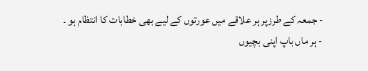- جمعہ کے طرزپر ہر علاقے میں عورتوں کے لیے بھی خطابات کا انتظام ہو ۔
- ہر ماں باپ اپنی بچیوں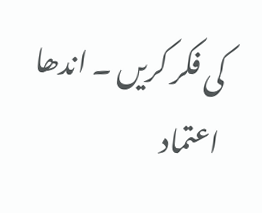کی فکر کریں ۔ اندھا اعتماد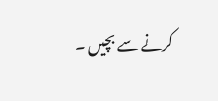کرنے سے بچیں ۔